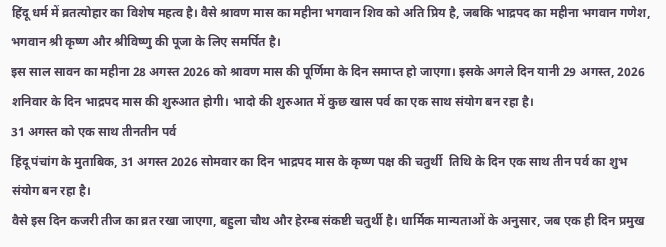हिंदू धर्म में व्रतत्योहार का विशेष महत्व है। वैसे श्रावण मास का महीना भगवान शिव को अति प्रिय है, जबकि भाद्रपद का महीना भगवान गणेश, भगवान श्री कृष्ण और श्रीविष्णु की पूजा के लिए समर्पित है।
इस साल सावन का महीना 28 अगस्त 2026 को श्रावण मास की पूर्णिमा के दिन समाप्त हो जाएगा। इसके अगले दिन यानी 29 अगस्त, 2026 शनिवार के दिन भाद्रपद मास की शुरुआत होगी। भादो की शुरुआत में कुछ खास पर्व का एक साथ संयोग बन रहा है।
31 अगस्त को एक साथ तीनतीन पर्व
हिंदू पंचांग के मुताबिक, 31 अगस्त 2026 सोमवार का दिन भाद्रपद मास के कृष्ण पक्ष की चतुर्थी  तिथि के दिन एक साथ तीन पर्व का शुभ संयोग बन रहा है।
वैसे इस दिन कजरी तीज का व्रत रखा जाएगा, बहुला चौथ और हेरम्ब संकष्टी चतुर्थी है। धार्मिक मान्यताओं के अनुसार, जब एक ही दिन प्रमुख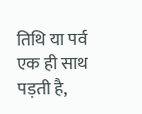तिथि या पर्व एक ही साथ पड़ती है,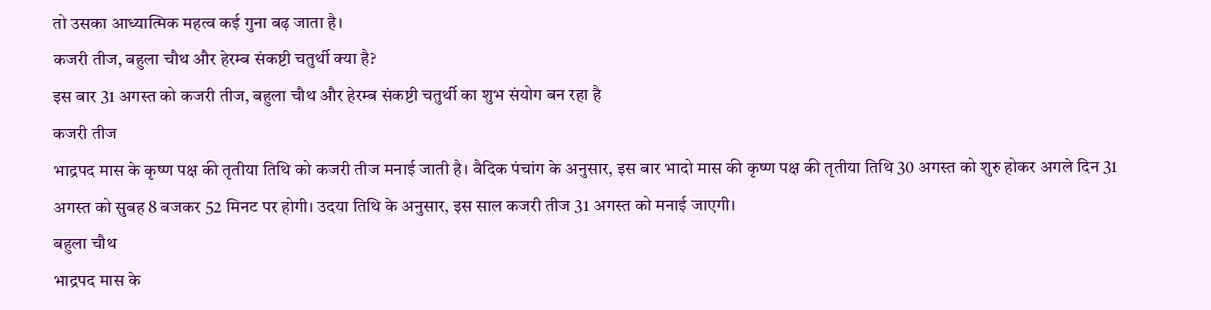तो उसका आध्यात्मिक महत्व कई गुना बढ़ जाता है।
कजरी तीज, बहुला चौथ और हेरम्ब संकष्टी चतुर्थी क्या है?
इस बार 31 अगस्त को कजरी तीज, बहुला चौथ और हेरम्ब संकष्टी चतुर्थी का शुभ संयोग बन रहा है
कजरी तीज
भाद्रपद मास के कृष्ण पक्ष की तृतीया तिथि को कजरी तीज मनाई जाती है। वैदिक पंचांग के अनुसार, इस बार भादो मास की कृष्ण पक्ष की तृतीया तिथि 30 अगस्त को शुरु होकर अगले दिन 31 अगस्त को सुबह 8 बजकर 52 मिनट पर होगी। उदया तिथि के अनुसार, इस साल कजरी तीज 31 अगस्त को मनाई जाएगी।
बहुला चौथ
भाद्रपद मास के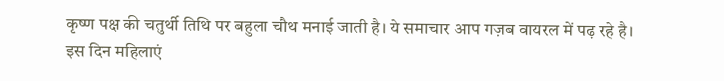कृष्ण पक्ष की चतुर्थी तिथि पर बहुला चौथ मनाई जाती है। ये समाचार आप गज़ब वायरल में पढ़ रहे है। इस दिन महिलाएं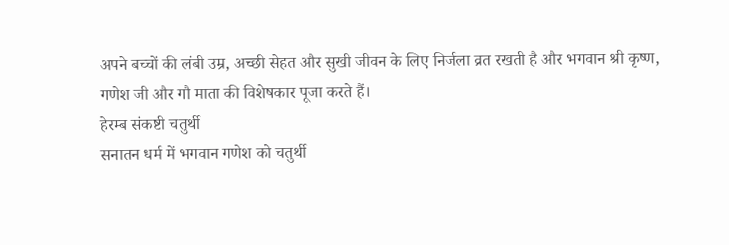अपने बच्चों की लंबी उम्र, अच्छी सेहत और सुखी जीवन के लिए निर्जला व्रत रखती है और भगवान श्री कृष्ण, गणेश जी और गौ माता की विशेषकार पूजा करते हैं।
हेरम्ब संकष्टी चतुर्थी
सनातन धर्म में भगवान गणेश को चतुर्थी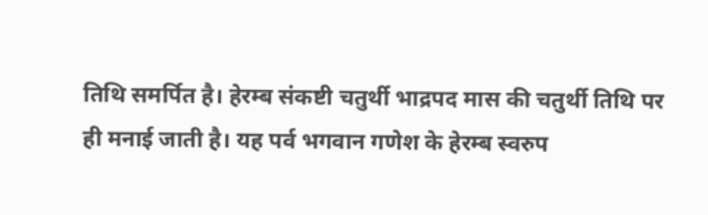तिथि समर्पित है। हेरम्ब संकष्टी चतुर्थी भाद्रपद मास की चतुर्थी तिथि पर ही मनाई जाती है। यह पर्व भगवान गणेश के हेरम्ब स्वरुप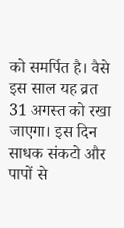को समर्पित है। वैसे इस साल यह व्रत 31 अगस्त को रखा जाएगा। इस दिन साधक संकटो और पापों से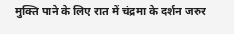मुक्ति पाने के लिए रात में चंद्रमा के दर्शन जरुर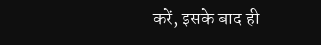करें, इसके बाद ही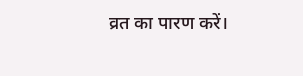व्रत का पारण करें।